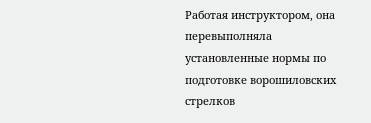Работая инструктором, она перевыполняла установленные нормы по подготовке ворошиловских стрелков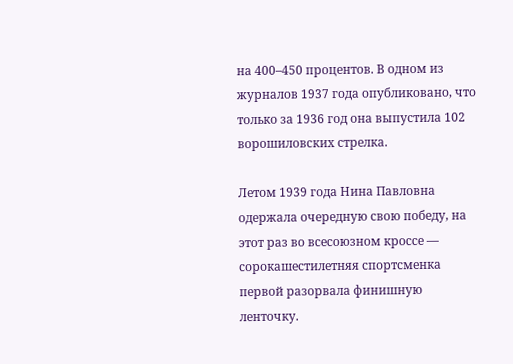на 400–450 процентов. В одном из журналов 1937 года опубликовано, что только за 1936 год она выпустила 102 ворошиловских стрелка.

Летом 1939 года Нина Павловна одержала очередную свою победу, на этот раз во всесоюзном кроссе — сорокашестилетняя спортсменка первой разорвала финишную ленточку.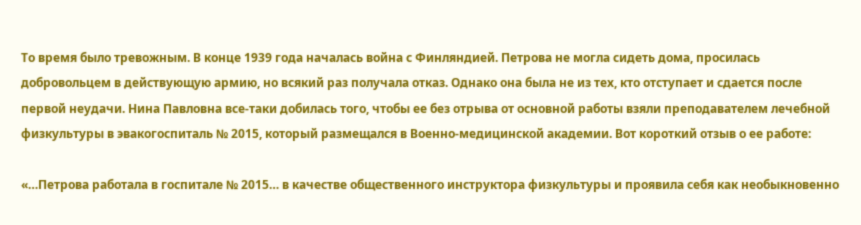То время было тревожным. В конце 1939 года началась война с Финляндией. Петрова не могла сидеть дома, просилась добровольцем в действующую армию, но всякий раз получала отказ. Однако она была не из тех, кто отступает и сдается после первой неудачи. Нина Павловна все-таки добилась того, чтобы ее без отрыва от основной работы взяли преподавателем лечебной физкультуры в эвакогоспиталь № 2015, который размещался в Военно-медицинской академии. Вот короткий отзыв о ее работе:

«…Петрова работала в госпитале № 2015… в качестве общественного инструктора физкультуры и проявила себя как необыкновенно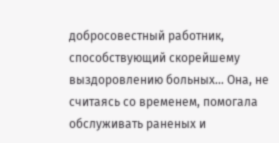добросовестный работник, способствующий скорейшему выздоровлению больных… Она, не считаясь со временем, помогала обслуживать раненых и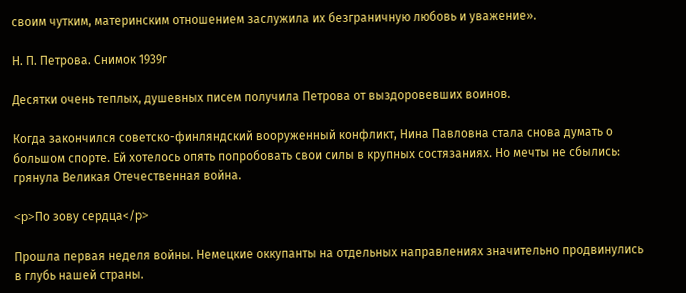своим чутким, материнским отношением заслужила их безграничную любовь и уважение».

Н. П. Петрова. Снимок 1939г

Десятки очень теплых, душевных писем получила Петрова от выздоровевших воинов.

Когда закончился советско-финляндский вооруженный конфликт, Нина Павловна стала снова думать о большом спорте. Ей хотелось опять попробовать свои силы в крупных состязаниях. Но мечты не сбылись: грянула Великая Отечественная война.

<p>По зову сердца</p>

Прошла первая неделя войны. Немецкие оккупанты на отдельных направлениях значительно продвинулись в глубь нашей страны.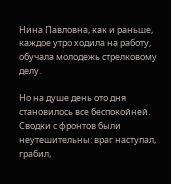Нина Павловна, как и раньше, каждое утро ходила на работу, обучала молодежь стрелковому делу.

Но на душе день ото дня становилось все беспокойней. Сводки с фронтов были неутешительны: враг наступал, грабил,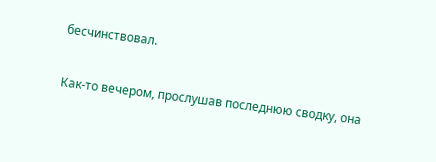бесчинствовал.

Как-то вечером, прослушав последнюю сводку, она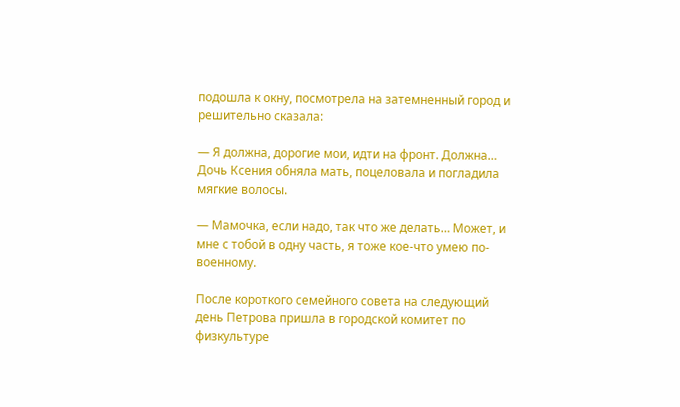подошла к окну, посмотрела на затемненный город и решительно сказала:

— Я должна, дорогие мои, идти на фронт. Должна… Дочь Ксения обняла мать, поцеловала и погладила мягкие волосы.

— Мамочка, если надо, так что же делать… Может, и мне с тобой в одну часть, я тоже кое-что умею по-военному.

После короткого семейного совета на следующий день Петрова пришла в городской комитет по физкультуре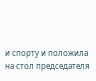и спорту и положила на стол председателя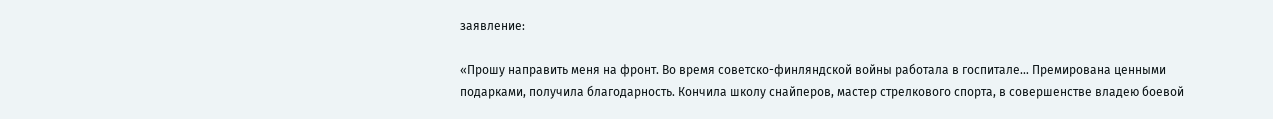заявление:

«Прошу направить меня на фронт. Во время советско-финляндской войны работала в госпитале… Премирована ценными подарками, получила благодарность. Кончила школу снайперов, мастер стрелкового спорта, в совершенстве владею боевой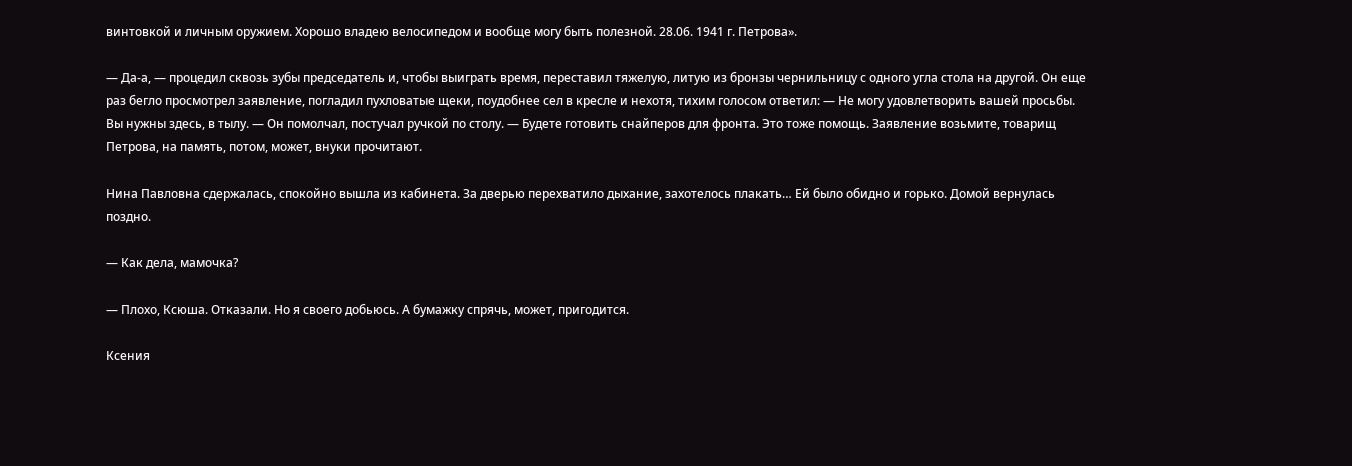винтовкой и личным оружием. Хорошо владею велосипедом и вообще могу быть полезной. 28.06. 1941 г. Петрова».

— Да-а, — процедил сквозь зубы председатель и, чтобы выиграть время, переставил тяжелую, литую из бронзы чернильницу с одного угла стола на другой. Он еще раз бегло просмотрел заявление, погладил пухловатые щеки, поудобнее сел в кресле и нехотя, тихим голосом ответил: — Не могу удовлетворить вашей просьбы. Вы нужны здесь, в тылу. — Он помолчал, постучал ручкой по столу. — Будете готовить снайперов для фронта. Это тоже помощь. Заявление возьмите, товарищ Петрова, на память, потом, может, внуки прочитают.

Нина Павловна сдержалась, спокойно вышла из кабинета. За дверью перехватило дыхание, захотелось плакать… Ей было обидно и горько. Домой вернулась поздно.

— Как дела, мамочка?

— Плохо, Ксюша. Отказали. Но я своего добьюсь. А бумажку спрячь, может, пригодится.

Ксения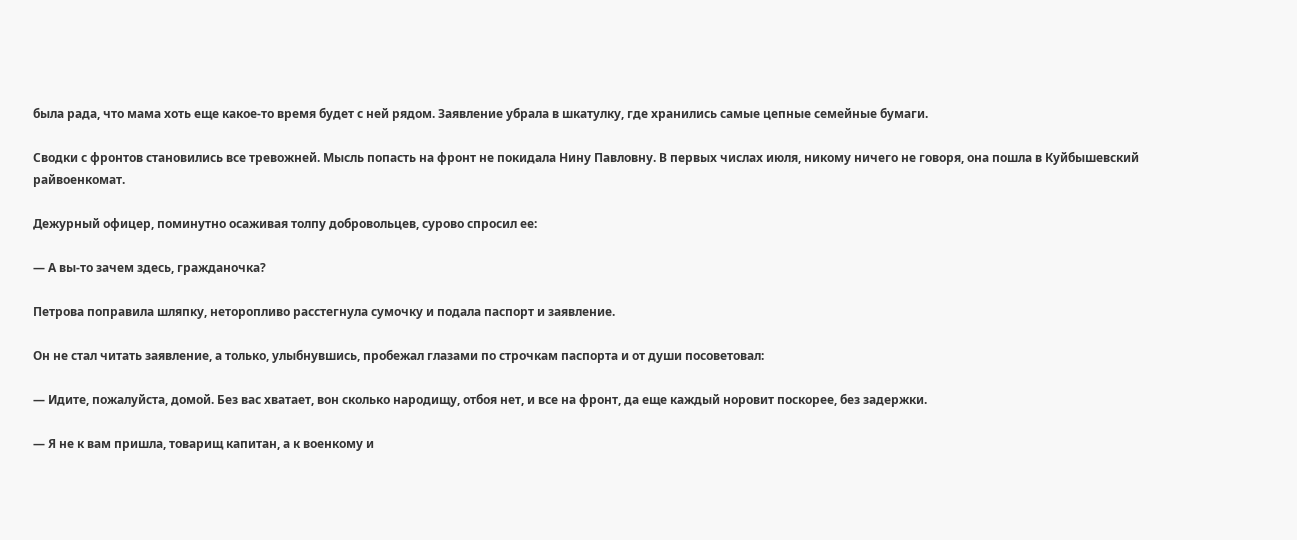была рада, что мама хоть еще какое-то время будет с ней рядом. Заявление убрала в шкатулку, где хранились самые цепные семейные бумаги.

Сводки с фронтов становились все тревожней. Мысль попасть на фронт не покидала Нину Павловну. В первых числах июля, никому ничего не говоря, она пошла в Куйбышевский райвоенкомат.

Дежурный офицер, поминутно осаживая толпу добровольцев, сурово спросил ее:

— А вы-то зачем здесь, гражданочка?

Петрова поправила шляпку, неторопливо расстегнула сумочку и подала паспорт и заявление.

Он не стал читать заявление, а только, улыбнувшись, пробежал глазами по строчкам паспорта и от души посоветовал:

— Идите, пожалуйста, домой. Без вас хватает, вон сколько народищу, отбоя нет, и все на фронт, да еще каждый норовит поскорее, без задержки.

— Я не к вам пришла, товарищ капитан, а к военкому и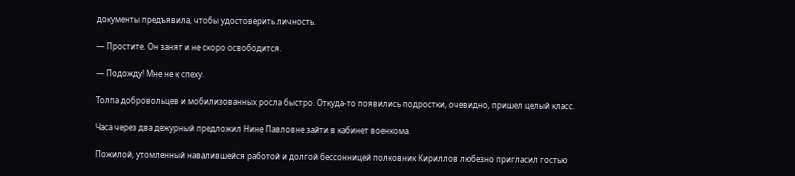документы предъявила, чтобы удостоверить личность.

— Простите. Он занят и не скоро освободится.

— Подожду! Мне не к спеху.

Толпа добровольцев и мобилизованных росла быстро. Откуда-то появились подростки, очевидно, пришел целый класс.

Часа через два дежурный предложил Нине Павловне зайти в кабинет военкома.

Пожилой, утомленный навалившейся работой и долгой бессонницей полковник Кириллов любезно пригласил гостью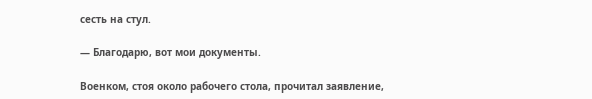сесть на стул.

— Благодарю, вот мои документы.

Военком, стоя около рабочего стола, прочитал заявление,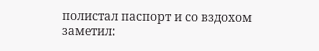полистал паспорт и со вздохом заметил: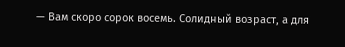— Вам скоро сорок восемь. Солидный возраст, а для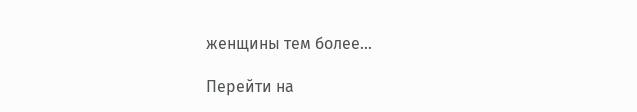женщины тем более…

Перейти на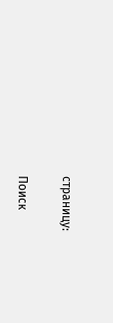страницу:

Поиск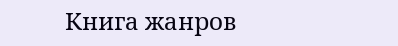Книга жанров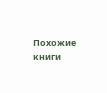Похожие книги